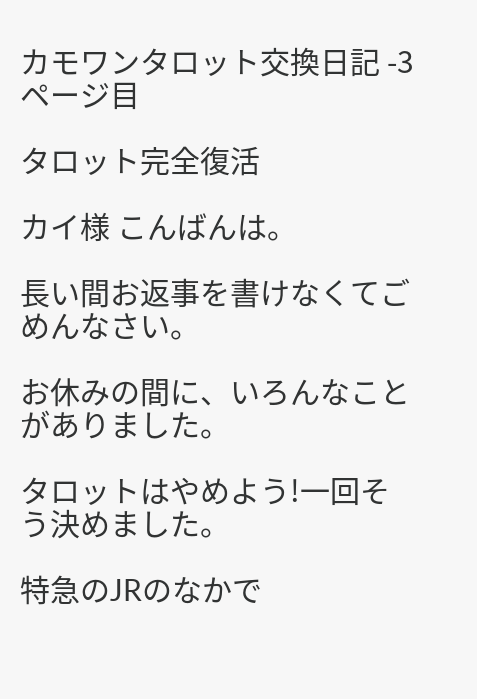カモワンタロット交換日記 -3ページ目

タロット完全復活

カイ様 こんばんは。

長い間お返事を書けなくてごめんなさい。

お休みの間に、いろんなことがありました。

タロットはやめよう!一回そう決めました。

特急のJRのなかで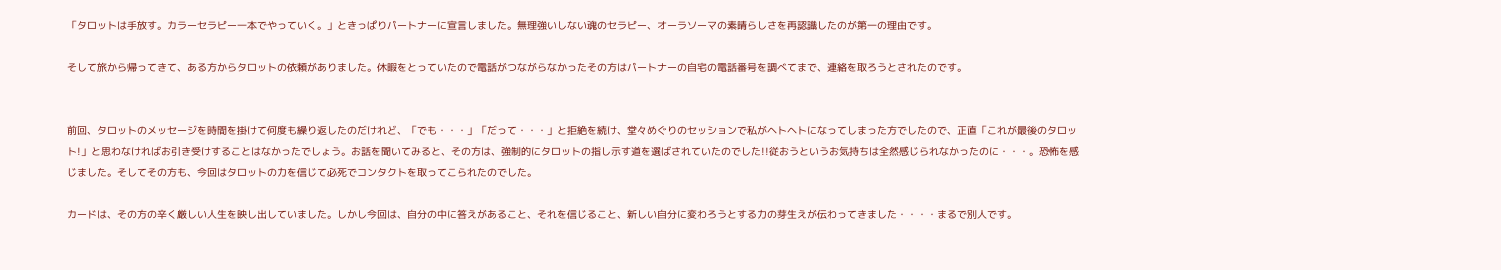「タロットは手放す。カラーセラピー一本でやっていく。」ときっぱりパートナーに宣言しました。無理強いしない魂のセラピー、オーラソーマの素晴らしさを再認識したのが第一の理由です。

そして旅から帰ってきて、ある方からタロットの依頼がありました。休暇をとっていたので電話がつながらなかったその方はパートナーの自宅の電話番号を調べてまで、連絡を取ろうとされたのです。


前回、タロットのメッセージを時間を掛けて何度も繰り返したのだけれど、「でも・・・」「だって・・・」と拒絶を続け、堂々めぐりのセッションで私がヘトヘトになってしまった方でしたので、正直「これが最後のタロット!」と思わなければお引き受けすることはなかったでしょう。お話を聞いてみると、その方は、強制的にタロットの指し示す道を選ばされていたのでした!!従おうというお気持ちは全然感じられなかったのに・・・。恐怖を感じました。そしてその方も、今回はタロットの力を信じて必死でコンタクトを取ってこられたのでした。

カードは、その方の辛く厳しい人生を映し出していました。しかし今回は、自分の中に答えがあること、それを信じること、新しい自分に変わろうとする力の芽生えが伝わってきました・・・・まるで別人です。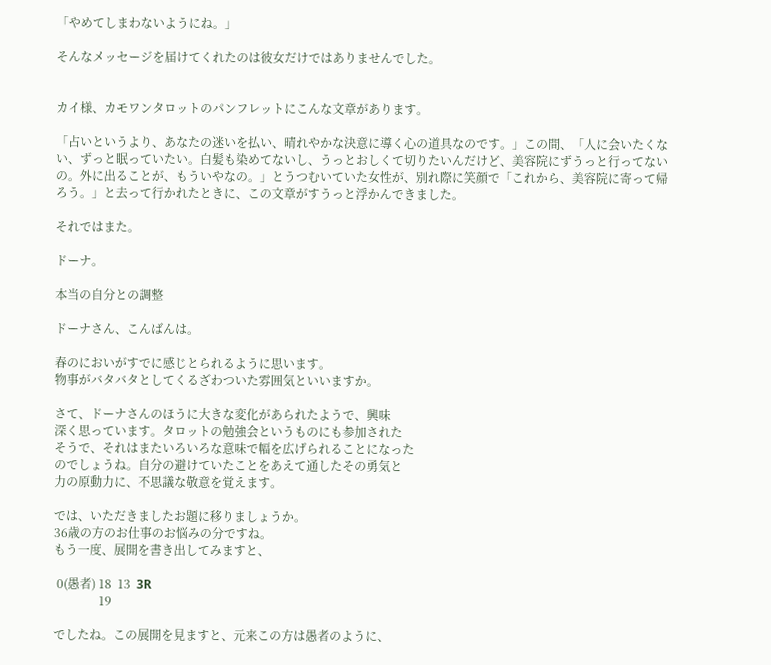「やめてしまわないようにね。」

そんなメッセージを届けてくれたのは彼女だけではありませんでした。


カイ様、カモワンタロットのパンフレットにこんな文章があります。

「占いというより、あなたの迷いを払い、晴れやかな決意に導く心の道具なのです。」この間、「人に会いたくない、ずっと眠っていたい。白髪も染めてないし、うっとおしくて切りたいんだけど、美容院にずうっと行ってないの。外に出ることが、もういやなの。」とうつむいていた女性が、別れ際に笑顔で「これから、美容院に寄って帰ろう。」と去って行かれたときに、この文章がすうっと浮かんできました。

それではまた。

ドーナ。

本当の自分との調整

ドーナさん、こんばんは。

春のにおいがすでに感じとられるように思います。
物事がバタバタとしてくるざわついた雰囲気といいますか。

さて、ドーナさんのほうに大きな変化があられたようで、興味
深く思っています。タロットの勉強会というものにも参加された
そうで、それはまたいろいろな意味で幅を広げられることになった
のでしょうね。自分の避けていたことをあえて通したその勇気と
力の原動力に、不思議な敬意を覚えます。

では、いただきましたお題に移りましょうか。
36歳の方のお仕事のお悩みの分ですね。
もう一度、展開を書き出してみますと、

 0(愚者) 18  13  3R
               19

でしたね。この展開を見ますと、元来この方は愚者のように、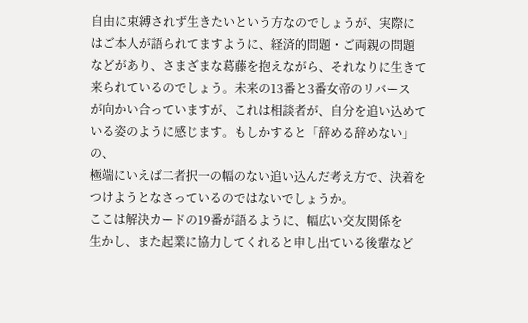自由に束縛されず生きたいという方なのでしょうが、実際に
はご本人が語られてますように、経済的問題・ご両親の問題
などがあり、さまざまな葛藤を抱えながら、それなりに生きて
来られているのでしょう。未来の13番と3番女帝のリバース
が向かい合っていますが、これは相談者が、自分を追い込めて
いる姿のように感じます。もしかすると「辞める辞めない」の、
極端にいえば二者択一の幅のない追い込んだ考え方で、決着を
つけようとなさっているのではないでしょうか。
ここは解決カードの19番が語るように、幅広い交友関係を
生かし、また起業に協力してくれると申し出ている後輩など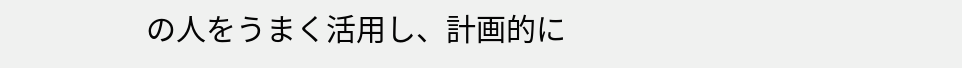の人をうまく活用し、計画的に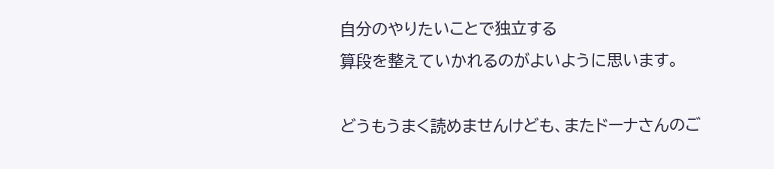自分のやりたいことで独立する
算段を整えていかれるのがよいように思います。

どうもうまく読めませんけども、またドーナさんのご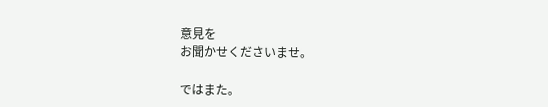意見を
お聞かせくださいませ。

ではまた。